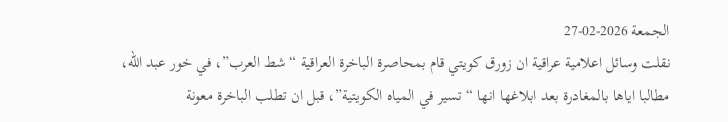الجمعة 2026-02-27
نقلت وسائل اعلامية عراقية ان زورق كويتي قام بمحاصرة الباخرة العراقية “شط العرب”، في خور عبد الله، مطالبا اياها بالمغادرة بعد ابلاغها انها “تسير في المياه الكويتية”، قبل ان تطلب الباخرة معونة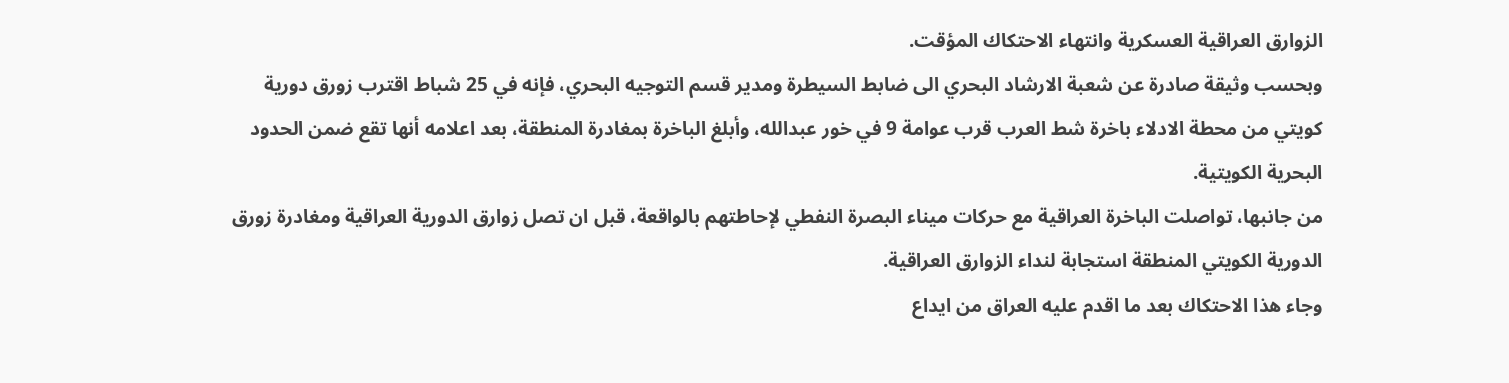الزوارق العراقية العسكرية وانتهاء الاحتكاك المؤقت.
وبحسب وثيقة صادرة عن شعبة الارشاد البحري الى ضابط السيطرة ومدير قسم التوجيه البحري، فإنه في 25 شباط اقترب زورق دورية كويتي من محطة الادلاء باخرة شط العرب قرب عوامة 9 في خور عبدالله، وأبلغ الباخرة بمغادرة المنطقة، بعد اعلامه أنها تقع ضمن الحدود البحرية الكويتية.
من جانبها، تواصلت الباخرة العراقية مع حركات ميناء البصرة النفطي لإحاطتهم بالواقعة، قبل ان تصل زوارق الدورية العراقية ومغادرة زورق الدورية الكويتي المنطقة استجابة لنداء الزوارق العراقية.
وجاء هذا الاحتكاك بعد ما اقدم عليه العراق من ايداع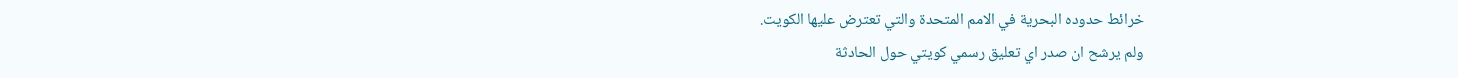خرائط حدوده البحرية في الامم المتحدة والتي تعترض عليها الكويت.
ولم يرشح ان صدر اي تعليق رسمي كويتي حول الحادثة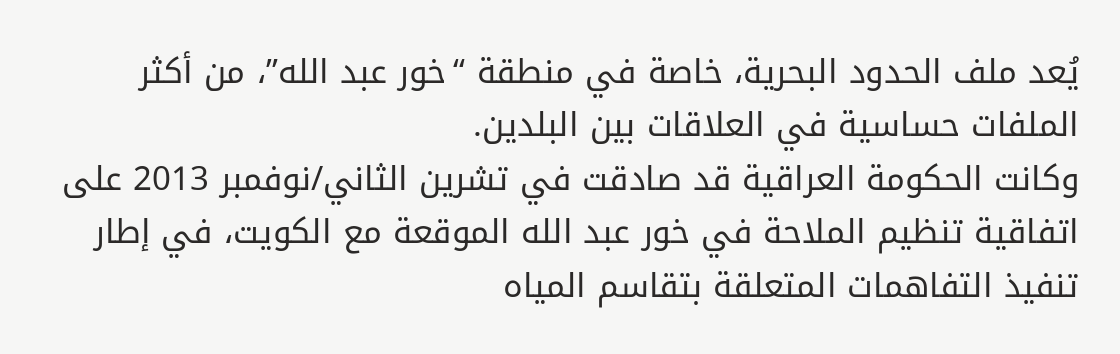يُعد ملف الحدود البحرية، خاصة في منطقة “خور عبد الله”، من أكثر الملفات حساسية في العلاقات بين البلدين.
وكانت الحكومة العراقية قد صادقت في تشرين الثاني/نوفمبر 2013 على اتفاقية تنظيم الملاحة في خور عبد الله الموقعة مع الكويت، في إطار تنفيذ التفاهمات المتعلقة بتقاسم المياه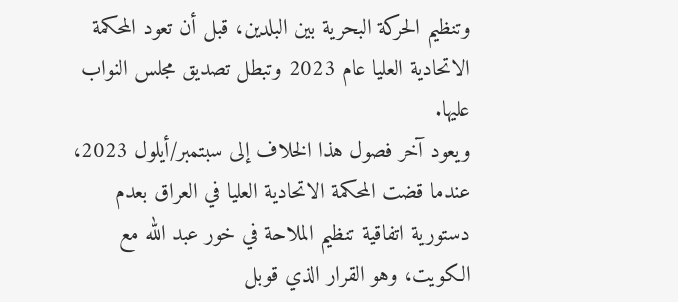وتنظيم الحركة البحرية بين البلدين، قبل أن تعود المحكمة الاتحادية العليا عام 2023 وتبطل تصديق مجلس النواب عليها.
ويعود آخر فصول هذا الخلاف إلى سبتمبر/أيلول 2023، عندما قضت المحكمة الاتحادية العليا في العراق بعدم دستورية اتفاقية تنظيم الملاحة في خور عبد الله مع الكويت، وهو القرار الذي قوبل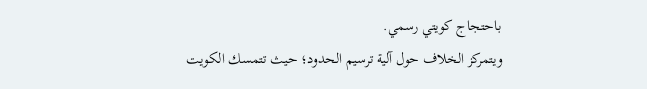باحتجاج كويتي رسمي.
ويتمركز الخلاف حول آلية ترسيم الحدود؛ حيث تتمسك الكويت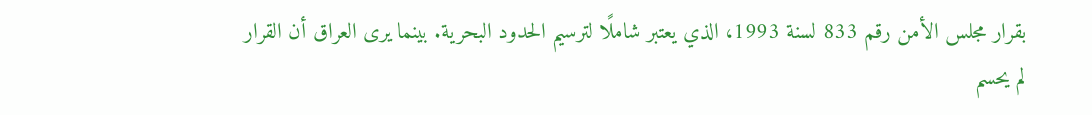بقرار مجلس الأمن رقم 833 لسنة 1993، الذي يعتبر شاملًا لترسيم الحدود البحرية. بينما يرى العراق أن القرار لم يحسم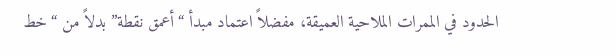الحدود في الممرات الملاحية العميقة، مفضلاً اعتماد مبدأ “أعمق نقطة” بدلاً من “خط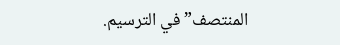المنتصف” في الترسيم.